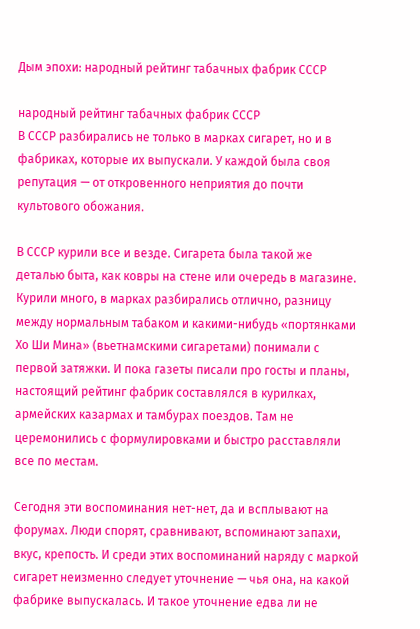Дым эпохи: народный рейтинг табачных фабрик СССР

народный рейтинг табачных фабрик СССР
В СССР разбирались не только в марках сигарет, но и в фабриках, которые их выпускали. У каждой была своя репутация — от откровенного неприятия до почти культового обожания.

В СССР курили все и везде. Сигарета была такой же деталью быта, как ковры на стене или очередь в магазине. Курили много, в марках разбирались отлично, разницу между нормальным табаком и какими-нибудь «портянками Хо Ши Мина» (вьетнамскими сигаретами) понимали с первой затяжки. И пока газеты писали про госты и планы, настоящий рейтинг фабрик составлялся в курилках, армейских казармах и тамбурах поездов. Там не церемонились с формулировками и быстро расставляли все по местам.

Сегодня эти воспоминания нет-нет, да и всплывают на форумах. Люди спорят, сравнивают, вспоминают запахи, вкус, крепость. И среди этих воспоминаний наряду с маркой сигарет неизменно следует уточнение — чья она, на какой фабрике выпускалась. И такое уточнение едва ли не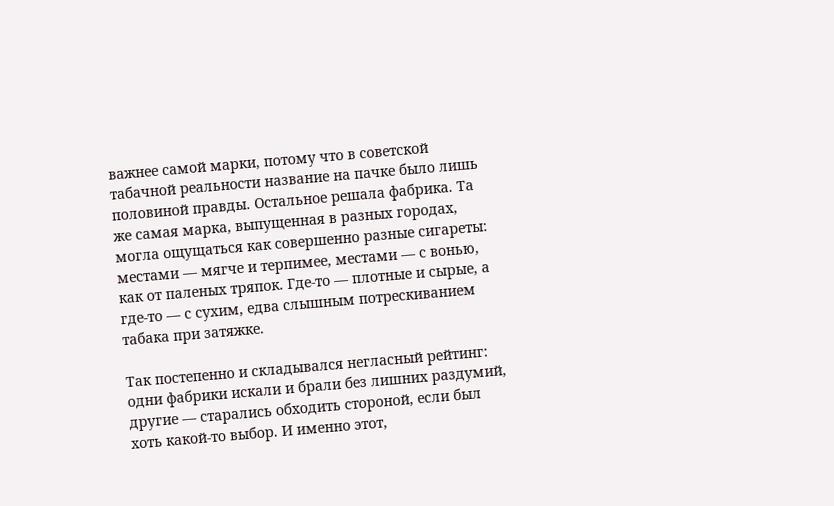важнее самой марки, потому что в советской табачной реальности название на пачке было лишь половиной правды. Остальное решала фабрика. Та же самая марка, выпущенная в разных городах, могла ощущаться как совершенно разные сигареты: местами — мягче и терпимее, местами — с вонью, как от паленых тряпок. Где-то — плотные и сырые, а где-то — с сухим, едва слышным потрескиванием табака при затяжке.

Так постепенно и складывался негласный рейтинг: одни фабрики искали и брали без лишних раздумий, другие — старались обходить стороной, если был хоть какой-то выбор. И именно этот,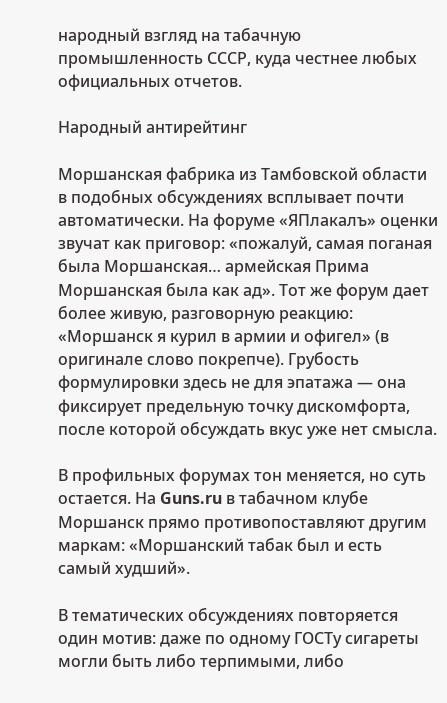народный взгляд на табачную промышленность СССР, куда честнее любых официальных отчетов.

Народный антирейтинг

Моршанская фабрика из Тамбовской области в подобных обсуждениях всплывает почти автоматически. На форуме «ЯПлакалъ» оценки звучат как приговор: «пожалуй, самая поганая была Моршанская… армейская Прима Моршанская была как ад». Тот же форум дает более живую, разговорную реакцию: «Моршанск я курил в армии и офигел» (в оригинале слово покрепче). Грубость формулировки здесь не для эпатажа — она фиксирует предельную точку дискомфорта, после которой обсуждать вкус уже нет смысла.

В профильных форумах тон меняется, но суть остается. На Guns.ru в табачном клубе Моршанск прямо противопоставляют другим маркам: «Моршанский табак был и есть самый худший».

В тематических обсуждениях повторяется один мотив: даже по одному ГОСТу сигареты могли быть либо терпимыми, либо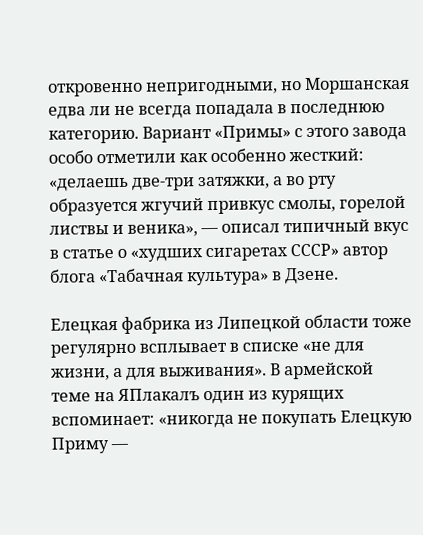откровенно непригодными, но Моршанская едва ли не всегда попадала в последнюю категорию. Вариант «Примы» с этого завода особо отметили как особенно жесткий: «делаешь две‑три затяжки, а во рту образуется жгучий привкус смолы, горелой листвы и веника», — описал типичный вкус в статье о «худших сигаретах СССР» автор блога «Табачная культура» в Дзене.

Елецкая фабрика из Липецкой области тоже регулярно всплывает в списке «не для жизни, а для выживания». В армейской теме на ЯПлакалъ один из курящих вспоминает: «никогда не покупать Елецкую Приму —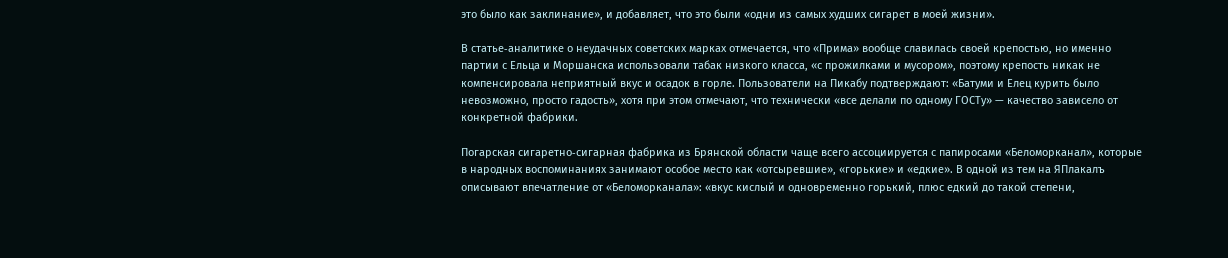это было как заклинание», и добавляет, что это были «одни из самых худших сигарет в моей жизни».

В статье‑аналитике о неудачных советских марках отмечается, что «Прима» вообще славилась своей крепостью, но именно партии с Ельца и Моршанска использовали табак низкого класса, «с прожилками и мусором», поэтому крепость никак не компенсировала неприятный вкус и осадок в горле. Пользователи на Пикабу подтверждают: «Батуми и Елец курить было невозможно, просто гадость», хотя при этом отмечают, что технически «все делали по одному ГОСТу» — качество зависело от конкретной фабрики.

Погарская сигаретно‑сигарная фабрика из Брянской области чаще всего ассоциируется с папиросами «Беломорканал», которые в народных воспоминаниях занимают особое место как «отсыревшие», «горькие» и «едкие». В одной из тем на ЯПлакалъ описывают впечатление от «Беломорканала»: «вкус кислый и одновременно горький, плюс едкий до такой степени,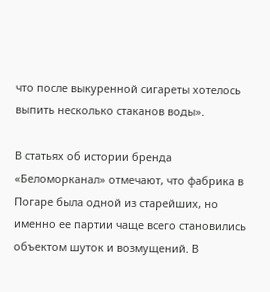что после выкуренной сигареты хотелось выпить несколько стаканов воды».

В статьях об истории бренда «Беломорканал» отмечают, что фабрика в Погаре была одной из старейших, но именно ее партии чаще всего становились объектом шуток и возмущений. В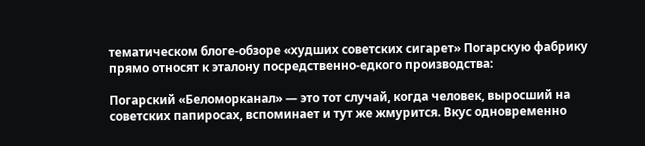тематическом блоге‑обзоре «худших советских сигарет» Погарскую фабрику прямо относят к эталону посредственно‑едкого производства:

Погарский «Беломорканал» — это тот случай, когда человек, выросший на советских папиросах, вспоминает и тут же жмурится. Вкус одновременно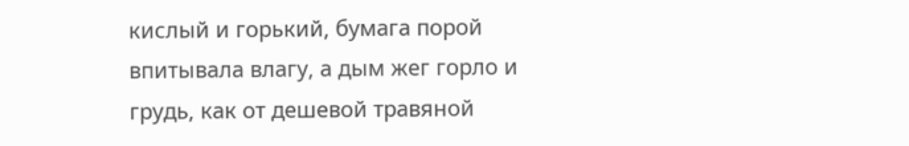кислый и горький, бумага порой впитывала влагу, а дым жег горло и грудь, как от дешевой травяной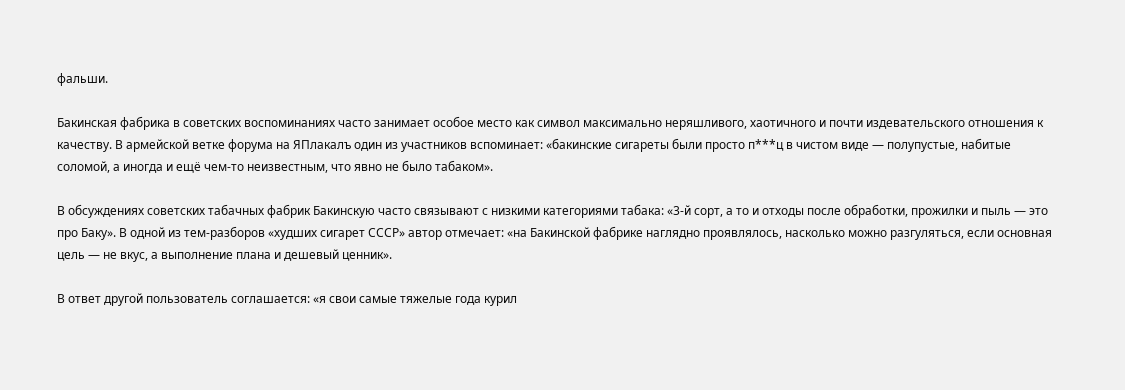фальши.

Бакинская фабрика в советских воспоминаниях часто занимает особое место как символ максимально неряшливого, хаотичного и почти издевательского отношения к качеству. В армейской ветке форума на ЯПлакалъ один из участников вспоминает: «бакинские сигареты были просто п***ц в чистом виде — полупустые, набитые соломой, а иногда и ещё чем‑то неизвестным, что явно не было табаком».

В обсуждениях советских табачных фабрик Бакинскую часто связывают с низкими категориями табака: «3‑й сорт, а то и отходы после обработки, прожилки и пыль — это про Баку». В одной из тем‑разборов «худших сигарет СССР» автор отмечает: «на Бакинской фабрике наглядно проявлялось, насколько можно разгуляться, если основная цель — не вкус, а выполнение плана и дешевый ценник».

В ответ другой пользователь соглашается: «я свои самые тяжелые года курил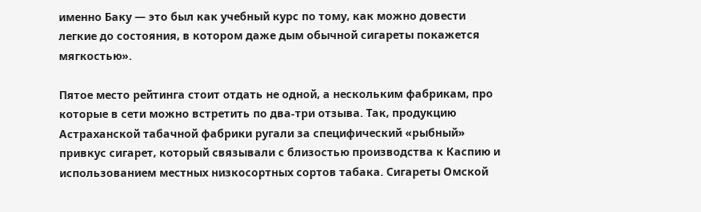именно Баку — это был как учебный курс по тому, как можно довести легкие до состояния, в котором даже дым обычной сигареты покажется мягкостью».

Пятое место рейтинга стоит отдать не одной, а нескольким фабрикам, про которые в сети можно встретить по два-три отзыва. Так, продукцию Астраханской табачной фабрики ругали за специфический «рыбный» привкус сигарет, который связывали с близостью производства к Каспию и использованием местных низкосортных сортов табака. Сигареты Омской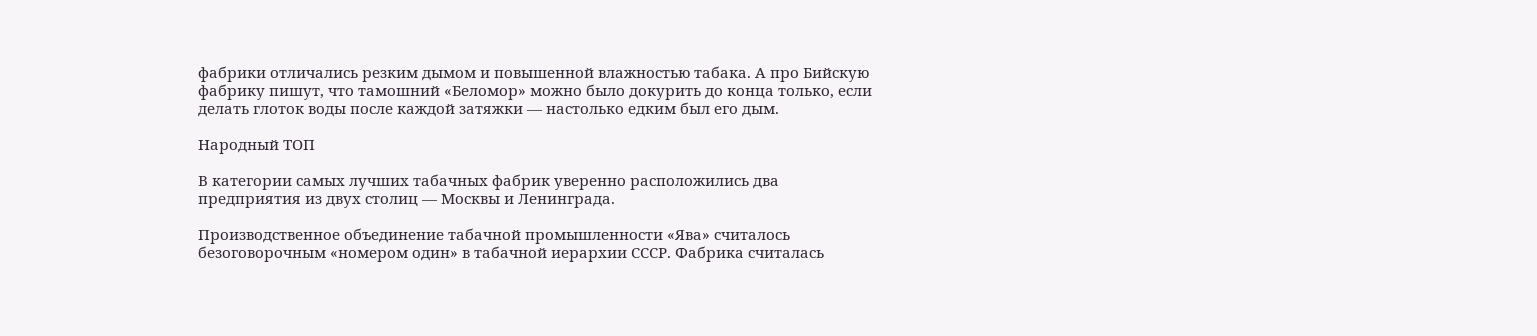фабрики отличались резким дымом и повышенной влажностью табака. А про Бийскую фабрику пишут, что тамошний «Беломор» можно было докурить до конца только, если делать глоток воды после каждой затяжки — настолько едким был его дым.

Народный ТОП

В категории самых лучших табачных фабрик уверенно расположились два предприятия из двух столиц — Москвы и Ленинграда.

Производственное объединение табачной промышленности «Ява» считалось безоговорочным «номером один» в табачной иерархии СССР. Фабрика считалась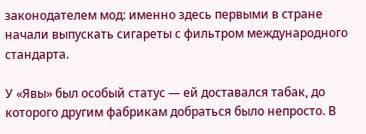законодателем мод: именно здесь первыми в стране начали выпускать сигареты с фильтром международного стандарта.

У «Явы» был особый статус — ей доставался табак, до которого другим фабрикам добраться было непросто. В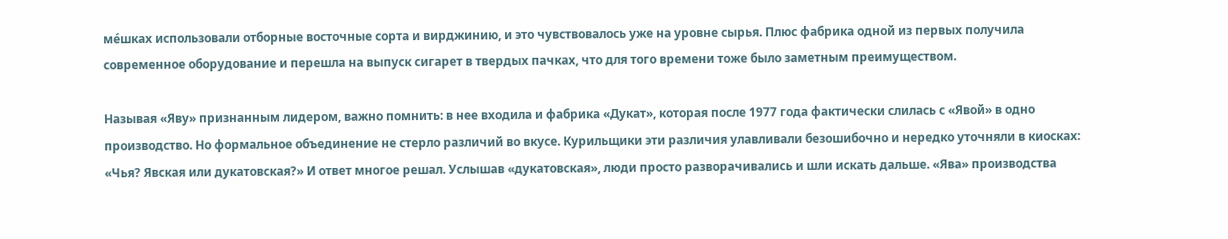мéшках использовали отборные восточные сорта и вирджинию, и это чувствовалось уже на уровне сырья. Плюс фабрика одной из первых получила современное оборудование и перешла на выпуск сигарет в твердых пачках, что для того времени тоже было заметным преимуществом.

Называя «Яву» признанным лидером, важно помнить: в нее входила и фабрика «Дукат», которая после 1977 года фактически слилась с «Явой» в одно производство. Но формальное объединение не стерло различий во вкусе. Курильщики эти различия улавливали безошибочно и нередко уточняли в киосках: «Чья? Явская или дукатовская?» И ответ многое решал. Услышав «дукатовская», люди просто разворачивались и шли искать дальше. «Ява» производства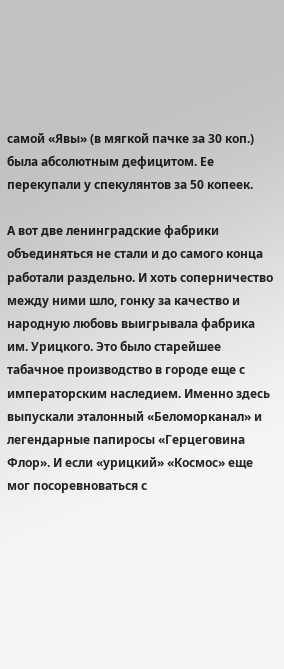самой «Явы» (в мягкой пачке за 30 коп.) была абсолютным дефицитом. Ее перекупали у спекулянтов за 50 копеек.

А вот две ленинградские фабрики объединяться не стали и до самого конца работали раздельно. И хоть соперничество между ними шло, гонку за качество и народную любовь выигрывала фабрика им. Урицкого. Это было старейшее табачное производство в городе еще с императорским наследием. Именно здесь выпускали эталонный «Беломорканал» и легендарные папиросы «Герцеговина Флор». И если «урицкий» «Космос» еще мог посоревноваться с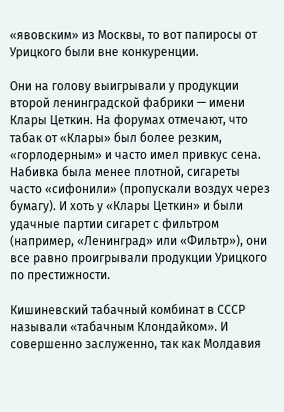«явовским» из Москвы, то вот папиросы от Урицкого были вне конкуренции.

Они на голову выигрывали у продукции второй ленинградской фабрики — имени Клары Цеткин. На форумах отмечают, что табак от «Клары» был более резким, «горлодерным» и часто имел привкус сена. Набивка была менее плотной, сигареты часто «сифонили» (пропускали воздух через бумагу). И хоть у «Клары Цеткин» и были удачные партии сигарет с фильтром (например, «Ленинград» или «Фильтр»), они все равно проигрывали продукции Урицкого по престижности.

Кишиневский табачный комбинат в СССР называли «табачным Клондайком». И совершенно заслуженно, так как Молдавия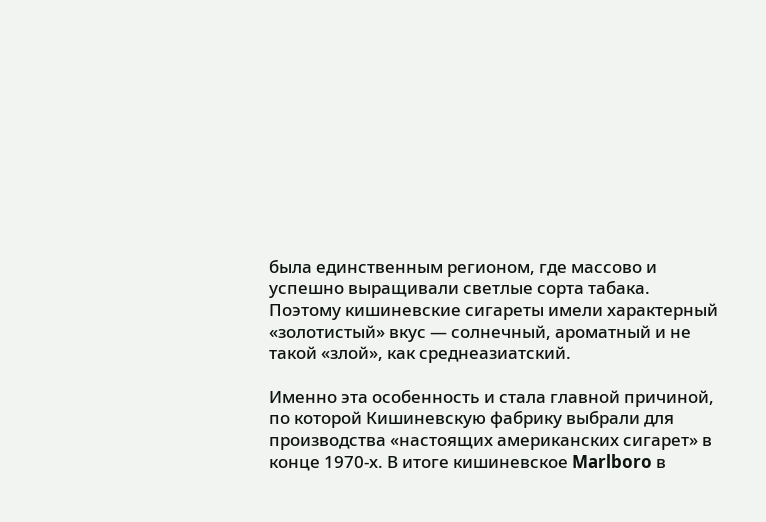была единственным регионом, где массово и успешно выращивали светлые сорта табака. Поэтому кишиневские сигареты имели характерный «золотистый» вкус — солнечный, ароматный и не такой «злой», как среднеазиатский.

Именно эта особенность и стала главной причиной, по которой Кишиневскую фабрику выбрали для производства «настоящих американских сигарет» в конце 1970-х. В итоге кишиневское Marlboro в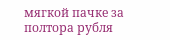мягкой пачке за полтора рубля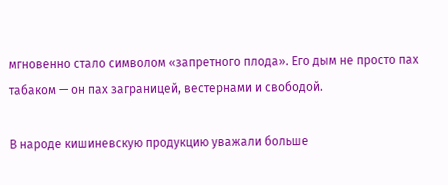мгновенно стало символом «запретного плода». Его дым не просто пах табаком — он пах заграницей, вестернами и свободой.

В народе кишиневскую продукцию уважали больше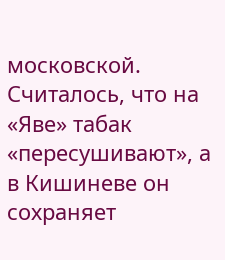московской. Считалось, что на «Яве» табак «пересушивают», а в Кишиневе он сохраняет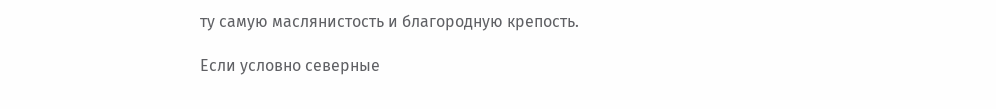ту самую маслянистость и благородную крепость.

Если условно северные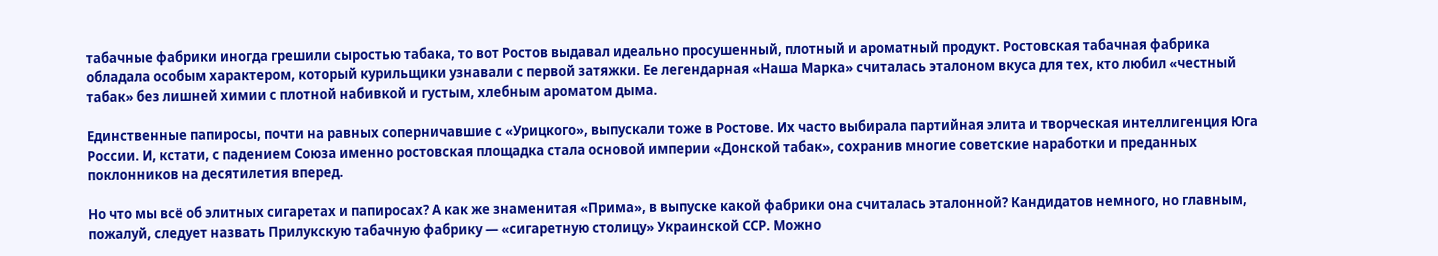табачные фабрики иногда грешили сыростью табака, то вот Ростов выдавал идеально просушенный, плотный и ароматный продукт. Ростовская табачная фабрика обладала особым характером, который курильщики узнавали с первой затяжки. Ее легендарная «Наша Марка» считалась эталоном вкуса для тех, кто любил «честный табак» без лишней химии с плотной набивкой и густым, хлебным ароматом дыма.

Единственные папиросы, почти на равных соперничавшие с «Урицкого», выпускали тоже в Ростове. Их часто выбирала партийная элита и творческая интеллигенция Юга России. И, кстати, с падением Союза именно ростовская площадка стала основой империи «Донской табак», сохранив многие советские наработки и преданных поклонников на десятилетия вперед.

Но что мы всё об элитных сигаретах и папиросах? А как же знаменитая «Прима», в выпуске какой фабрики она считалась эталонной? Кандидатов немного, но главным, пожалуй, следует назвать Прилукскую табачную фабрику — «сигаретную столицу» Украинской ССР. Можно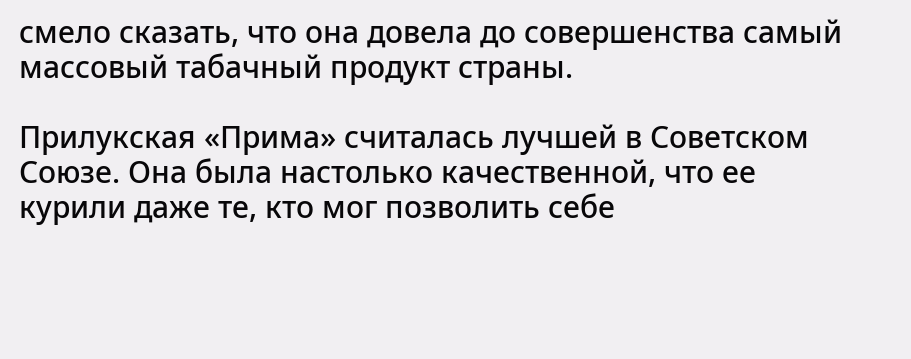смело сказать, что она довела до совершенства самый массовый табачный продукт страны.

Прилукская «Прима» считалась лучшей в Советском Союзе. Она была настолько качественной, что ее курили даже те, кто мог позволить себе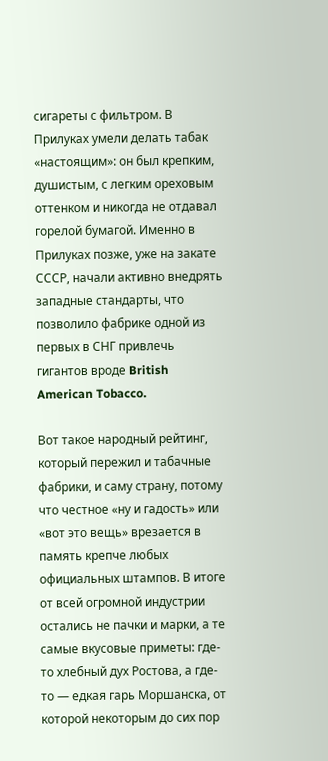сигареты с фильтром. В Прилуках умели делать табак «настоящим»: он был крепким, душистым, с легким ореховым оттенком и никогда не отдавал горелой бумагой. Именно в Прилуках позже, уже на закате СССР, начали активно внедрять западные стандарты, что позволило фабрике одной из первых в СНГ привлечь гигантов вроде British American Tobacco.

Вот такое народный рейтинг, который пережил и табачные фабрики, и саму страну, потому что честное «ну и гадость» или «вот это вещь» врезается в память крепче любых официальных штампов. В итоге от всей огромной индустрии остались не пачки и марки, а те самые вкусовые приметы: где-то хлебный дух Ростова, а где-то — едкая гарь Моршанска, от которой некоторым до сих пор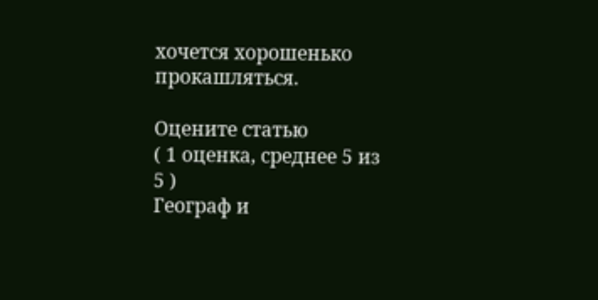хочется хорошенько прокашляться.

Оцените статью
( 1 оценка, среднее 5 из 5 )
Географ и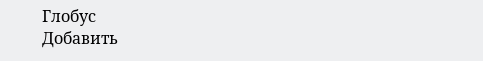Глобус
Добавить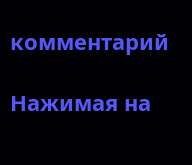комментарий

Нажимая на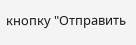кнопку "Отправить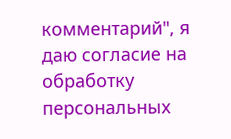комментарий", я даю согласие на обработку персональных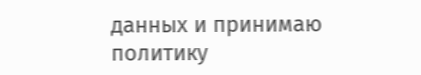данных и принимаю политику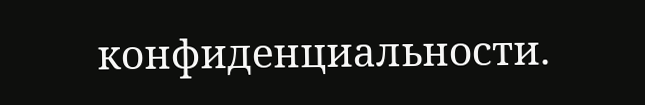конфиденциальности.